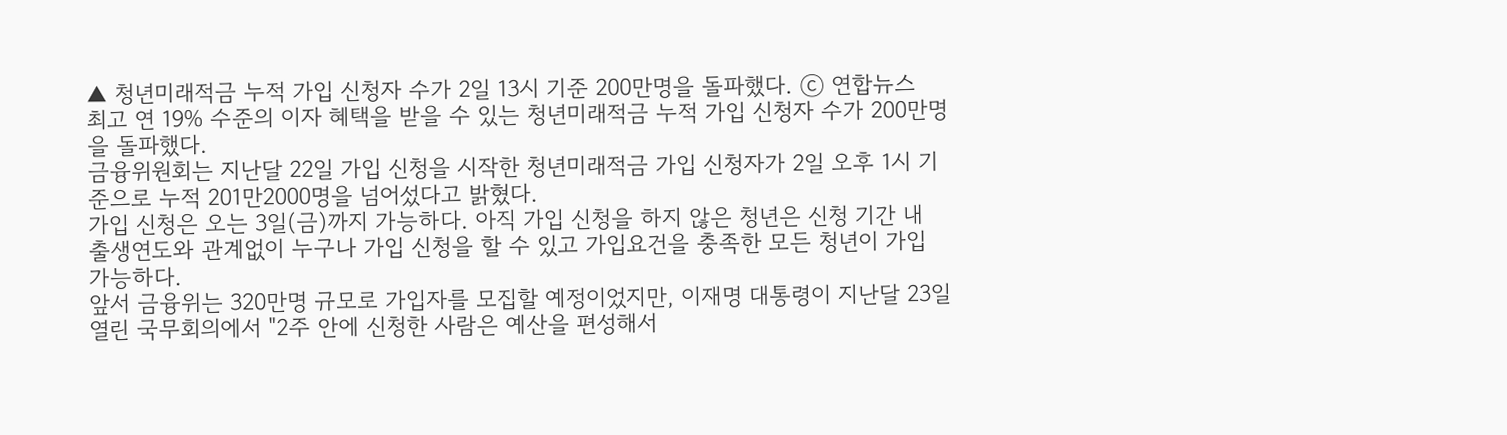▲ 청년미래적금 누적 가입 신청자 수가 2일 13시 기준 200만명을 돌파했다. ⓒ 연합뉴스
최고 연 19% 수준의 이자 혜택을 받을 수 있는 청년미래적금 누적 가입 신청자 수가 200만명을 돌파했다.
금융위원회는 지난달 22일 가입 신청을 시작한 청년미래적금 가입 신청자가 2일 오후 1시 기준으로 누적 201만2000명을 넘어섰다고 밝혔다.
가입 신청은 오는 3일(금)까지 가능하다. 아직 가입 신청을 하지 않은 청년은 신청 기간 내 출생연도와 관계없이 누구나 가입 신청을 할 수 있고 가입요건을 충족한 모든 청년이 가입 가능하다.
앞서 금융위는 320만명 규모로 가입자를 모집할 예정이었지만, 이재명 대통령이 지난달 23일 열린 국무회의에서 "2주 안에 신청한 사람은 예산을 편성해서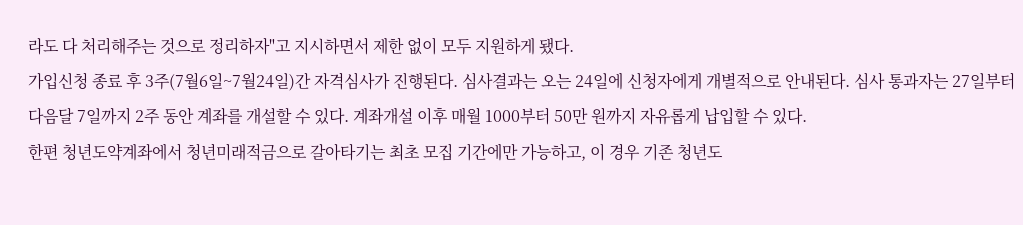라도 다 처리해주는 것으로 정리하자"고 지시하면서 제한 없이 모두 지원하게 됐다.
가입신청 종료 후 3주(7월6일~7월24일)간 자격심사가 진행된다. 심사결과는 오는 24일에 신청자에게 개별적으로 안내된다. 심사 통과자는 27일부터 다음달 7일까지 2주 동안 계좌를 개설할 수 있다. 계좌개설 이후 매월 1000부터 50만 원까지 자유롭게 납입할 수 있다.
한편 청년도약계좌에서 청년미래적금으로 갈아타기는 최초 모집 기간에만 가능하고, 이 경우 기존 청년도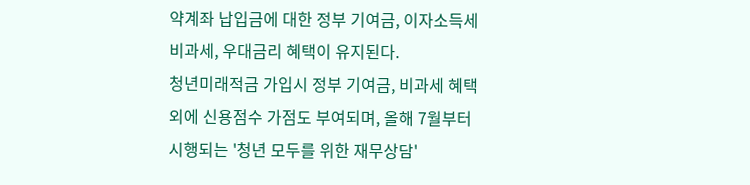약계좌 납입금에 대한 정부 기여금, 이자소득세 비과세, 우대금리 혜택이 유지된다.
청년미래적금 가입시 정부 기여금, 비과세 혜택 외에 신용점수 가점도 부여되며, 올해 7월부터 시행되는 '청년 모두를 위한 재무상담'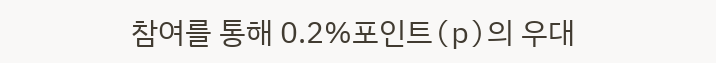참여를 통해 0.2%포인트(p)의 우대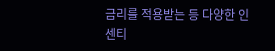금리를 적용받는 등 다양한 인센티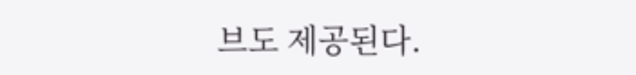브도 제공된다.